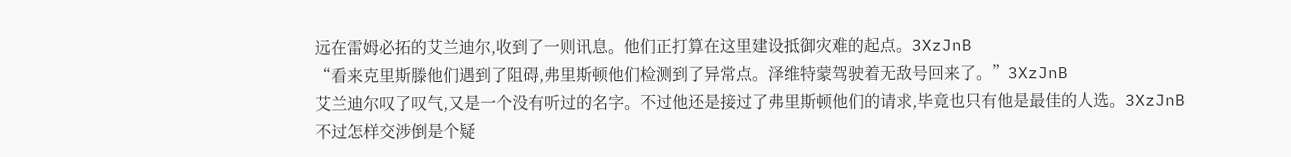远在雷姆必拓的艾兰迪尔,收到了一则讯息。他们正打算在这里建设抵御灾难的起点。3XzJnB
“看来克里斯滕他们遇到了阻碍,弗里斯顿他们检测到了异常点。泽维特蒙驾驶着无敌号回来了。”3XzJnB
艾兰迪尔叹了叹气,又是一个没有听过的名字。不过他还是接过了弗里斯顿他们的请求,毕竟也只有他是最佳的人选。3XzJnB
不过怎样交涉倒是个疑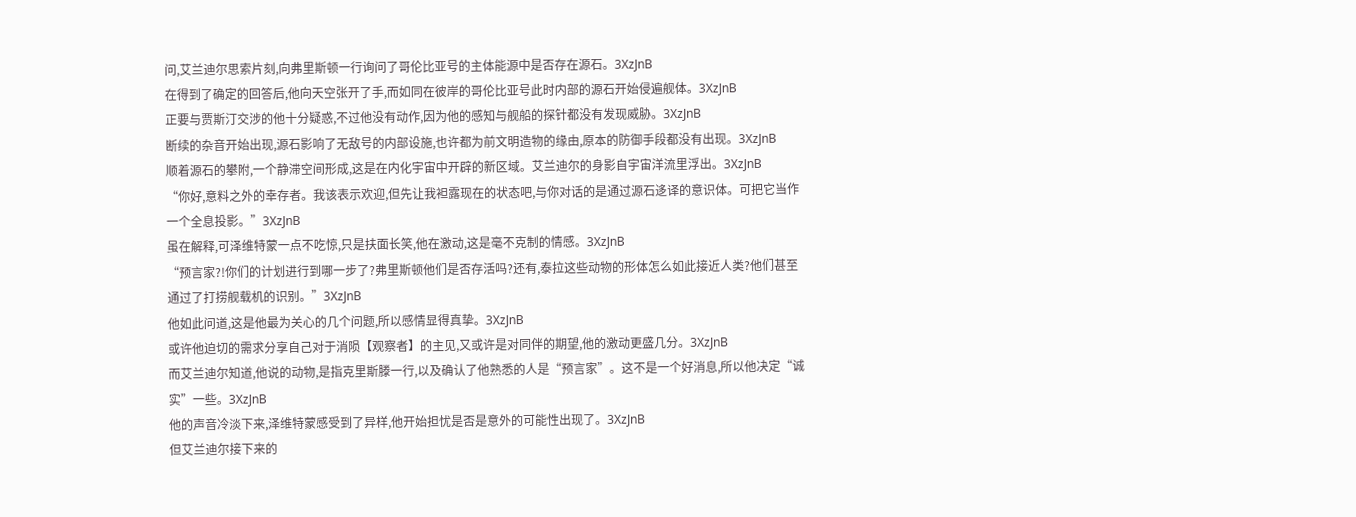问,艾兰迪尔思索片刻,向弗里斯顿一行询问了哥伦比亚号的主体能源中是否存在源石。3XzJnB
在得到了确定的回答后,他向天空张开了手,而如同在彼岸的哥伦比亚号此时内部的源石开始侵遍舰体。3XzJnB
正要与贾斯汀交涉的他十分疑惑,不过他没有动作,因为他的感知与舰船的探针都没有发现威胁。3XzJnB
断续的杂音开始出现,源石影响了无敌号的内部设施,也许都为前文明造物的缘由,原本的防御手段都没有出现。3XzJnB
顺着源石的攀附,一个静滞空间形成,这是在内化宇宙中开辟的新区域。艾兰迪尔的身影自宇宙洋流里浮出。3XzJnB
“你好,意料之外的幸存者。我该表示欢迎,但先让我袒露现在的状态吧,与你对话的是通过源石迻译的意识体。可把它当作一个全息投影。”3XzJnB
虽在解释,可泽维特蒙一点不吃惊,只是扶面长笑,他在激动,这是毫不克制的情感。3XzJnB
“预言家?!你们的计划进行到哪一步了?弗里斯顿他们是否存活吗?还有,泰拉这些动物的形体怎么如此接近人类?他们甚至通过了打捞舰载机的识别。”3XzJnB
他如此问道,这是他最为关心的几个问题,所以感情显得真挚。3XzJnB
或许他迫切的需求分享自己对于消陨【观察者】的主见,又或许是对同伴的期望,他的激动更盛几分。3XzJnB
而艾兰迪尔知道,他说的动物,是指克里斯滕一行,以及确认了他熟悉的人是“预言家”。这不是一个好消息,所以他决定“诚实”一些。3XzJnB
他的声音冷淡下来,泽维特蒙感受到了异样,他开始担忧是否是意外的可能性出现了。3XzJnB
但艾兰迪尔接下来的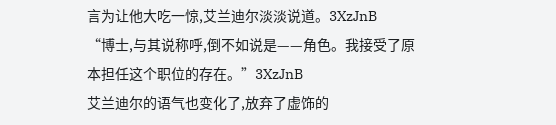言为让他大吃一惊,艾兰迪尔淡淡说道。3XzJnB
“博士,与其说称呼,倒不如说是——角色。我接受了原本担任这个职位的存在。”3XzJnB
艾兰迪尔的语气也变化了,放弃了虚饰的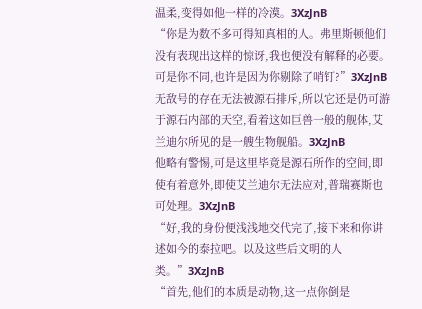温柔,变得如他一样的冷漠。3XzJnB
“你是为数不多可得知真相的人。弗里斯顿他们没有表现出这样的惊讶,我也便没有解释的必要。可是你不同,也许是因为你剔除了哨钉?”3XzJnB
无敌号的存在无法被源石排斥,所以它还是仍可游于源石内部的天空,看着这如巨兽一般的舰体,艾兰迪尔所见的是一艘生物舰船。3XzJnB
他略有警惕,可是这里毕竟是源石所作的空间,即使有着意外,即使艾兰迪尔无法应对,普瑞赛斯也可处理。3XzJnB
“好,我的身份便浅浅地交代完了,接下来和你讲述如今的泰拉吧。以及这些后文明的人类。”3XzJnB
“首先,他们的本质是动物,这一点你倒是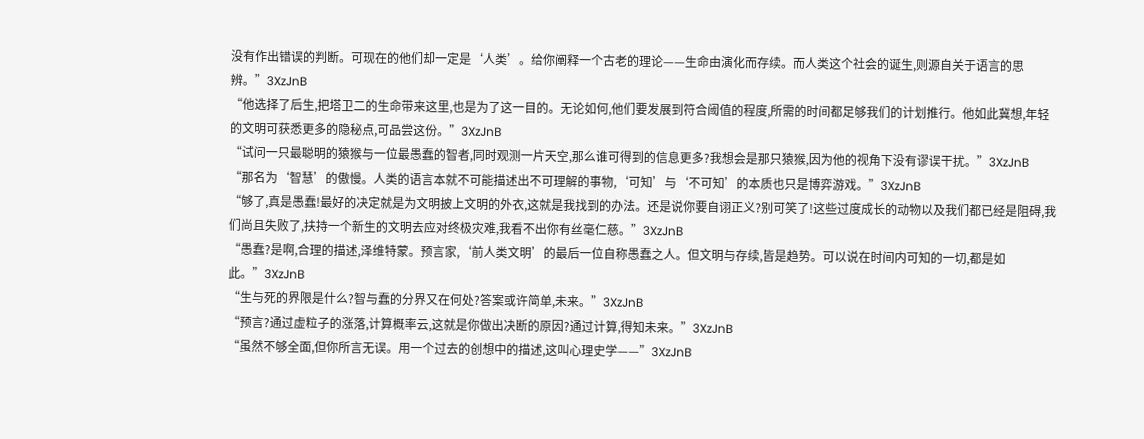没有作出错误的判断。可现在的他们却一定是‘人类’。给你阐释一个古老的理论——生命由演化而存续。而人类这个社会的诞生,则源自关于语言的思辨。”3XzJnB
“他选择了后生,把塔卫二的生命带来这里,也是为了这一目的。无论如何,他们要发展到符合阈值的程度,所需的时间都足够我们的计划推行。他如此冀想,年轻的文明可获悉更多的隐秘点,可品尝这份。”3XzJnB
“试问一只最聪明的猿猴与一位最愚蠢的智者,同时观测一片天空,那么谁可得到的信息更多?我想会是那只猿猴,因为他的视角下没有谬误干扰。”3XzJnB
“那名为‘智慧’的傲慢。人类的语言本就不可能描述出不可理解的事物,‘可知’与‘不可知’的本质也只是博弈游戏。”3XzJnB
“够了,真是愚蠢!最好的决定就是为文明披上文明的外衣,这就是我找到的办法。还是说你要自诩正义?别可笑了!这些过度成长的动物以及我们都已经是阻碍,我们尚且失败了,扶持一个新生的文明去应对终极灾难,我看不出你有丝毫仁慈。”3XzJnB
“愚蠢?是啊,合理的描述,泽维特蒙。预言家,‘前人类文明’的最后一位自称愚蠢之人。但文明与存续,皆是趋势。可以说在时间内可知的一切,都是如此。”3XzJnB
“生与死的界限是什么?智与蠢的分界又在何处?答案或许简单,未来。”3XzJnB
“预言?通过虚粒子的涨落,计算概率云,这就是你做出决断的原因?通过计算,得知未来。”3XzJnB
“虽然不够全面,但你所言无误。用一个过去的创想中的描述,这叫心理史学——”3XzJnB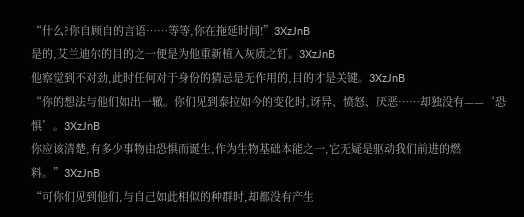“什么?你自顾自的言语……等等,你在拖延时间!”3XzJnB
是的,艾兰迪尔的目的之一便是为他重新植入灰质之钉。3XzJnB
他察觉到不对劲,此时任何对于身份的猜忌是无作用的,目的才是关键。3XzJnB
“你的想法与他们如出一辙。你们见到泰拉如今的变化时,讶异、愤怒、厌恶……却独没有——‘恐惧’。3XzJnB
你应该清楚,有多少事物由恐惧而诞生,作为生物基础本能之一,它无疑是驱动我们前进的燃料。”3XzJnB
“可你们见到他们,与自己如此相似的种群时,却都没有产生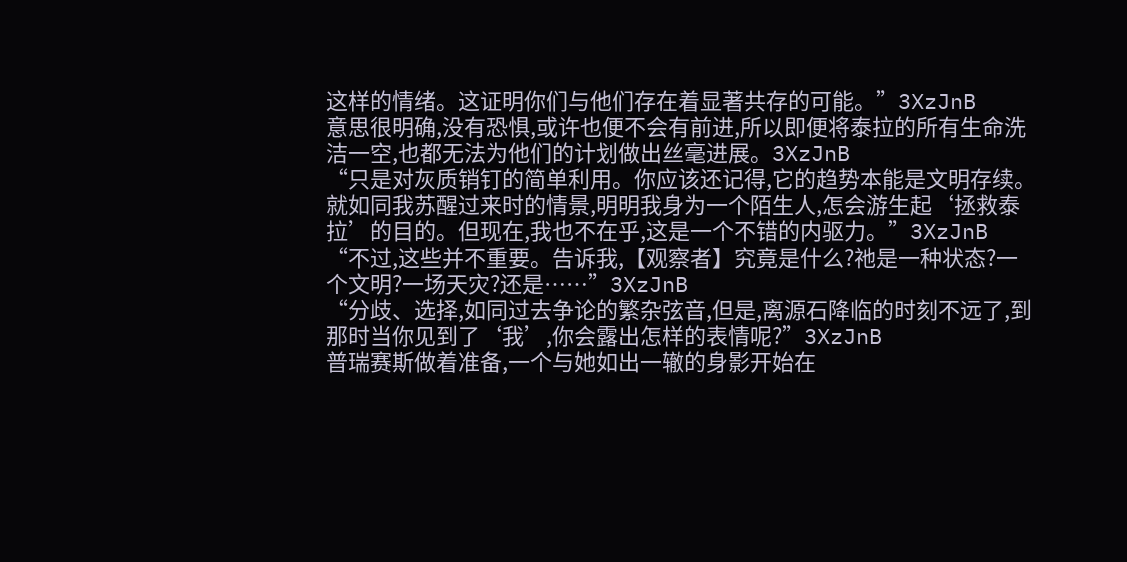这样的情绪。这证明你们与他们存在着显著共存的可能。”3XzJnB
意思很明确,没有恐惧,或许也便不会有前进,所以即便将泰拉的所有生命洗洁一空,也都无法为他们的计划做出丝毫进展。3XzJnB
“只是对灰质销钉的简单利用。你应该还记得,它的趋势本能是文明存续。就如同我苏醒过来时的情景,明明我身为一个陌生人,怎会游生起‘拯救泰拉’的目的。但现在,我也不在乎,这是一个不错的内驱力。”3XzJnB
“不过,这些并不重要。告诉我,【观察者】究竟是什么?祂是一种状态?一个文明?一场天灾?还是……”3XzJnB
“分歧、选择,如同过去争论的繁杂弦音,但是,离源石降临的时刻不远了,到那时当你见到了‘我’,你会露出怎样的表情呢?”3XzJnB
普瑞赛斯做着准备,一个与她如出一辙的身影开始在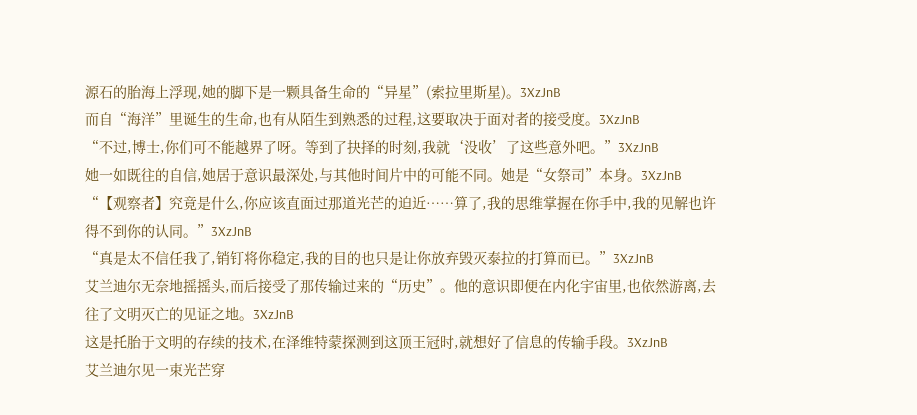源石的胎海上浮现,她的脚下是一颗具备生命的“异星”(索拉里斯星)。3XzJnB
而自“海洋”里诞生的生命,也有从陌生到熟悉的过程,这要取决于面对者的接受度。3XzJnB
“不过,博士,你们可不能越界了呀。等到了抉择的时刻,我就‘没收’了这些意外吧。”3XzJnB
她一如既往的自信,她居于意识最深处,与其他时间片中的可能不同。她是“女祭司”本身。3XzJnB
“【观察者】究竟是什么,你应该直面过那道光芒的迫近……算了,我的思维掌握在你手中,我的见解也许得不到你的认同。”3XzJnB
“真是太不信任我了,销钉将你稳定,我的目的也只是让你放弃毁灭泰拉的打算而已。”3XzJnB
艾兰迪尔无奈地摇摇头,而后接受了那传输过来的“历史”。他的意识即便在内化宇宙里,也依然游离,去往了文明灭亡的见证之地。3XzJnB
这是托胎于文明的存续的技术,在泽维特蒙探测到这顶王冠时,就想好了信息的传输手段。3XzJnB
艾兰迪尔见一束光芒穿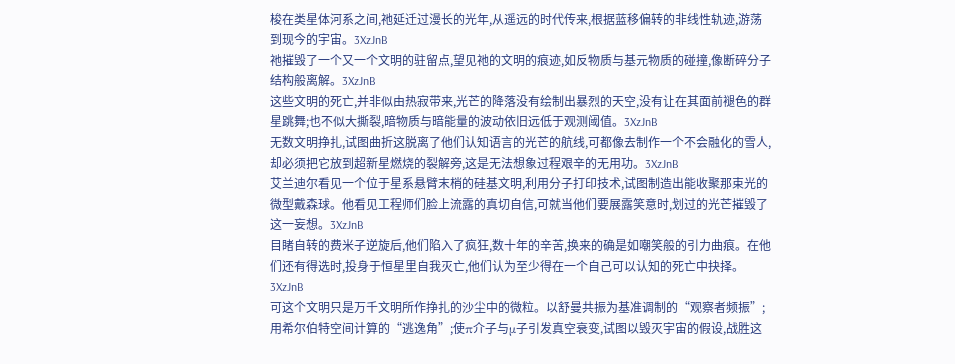梭在类星体河系之间,祂延迁过漫长的光年,从遥远的时代传来,根据蓝移偏转的非线性轨迹,游荡到现今的宇宙。3XzJnB
祂摧毁了一个又一个文明的驻留点,望见祂的文明的痕迹,如反物质与基元物质的碰撞,像断碎分子结构般离解。3XzJnB
这些文明的死亡,并非似由热寂带来,光芒的降落没有绘制出暴烈的天空,没有让在其面前褪色的群星跳舞;也不似大撕裂,暗物质与暗能量的波动依旧远低于观测阈值。3XzJnB
无数文明挣扎,试图曲折这脱离了他们认知语言的光芒的航线,可都像去制作一个不会融化的雪人,却必须把它放到超新星燃烧的裂解旁,这是无法想象过程艰辛的无用功。3XzJnB
艾兰迪尔看见一个位于星系悬臂末梢的硅基文明,利用分子打印技术,试图制造出能收聚那束光的微型戴森球。他看见工程师们脸上流露的真切自信,可就当他们要展露笑意时,划过的光芒摧毁了这一妄想。3XzJnB
目睹自转的费米子逆旋后,他们陷入了疯狂,数十年的辛苦,换来的确是如嘲笑般的引力曲痕。在他们还有得选时,投身于恒星里自我灭亡,他们认为至少得在一个自己可以认知的死亡中抉择。3XzJnB
可这个文明只是万千文明所作挣扎的沙尘中的微粒。以舒曼共振为基准调制的“观察者频振”;用希尔伯特空间计算的“逃逸角”;使π介子与μ子引发真空衰变,试图以毁灭宇宙的假设,战胜这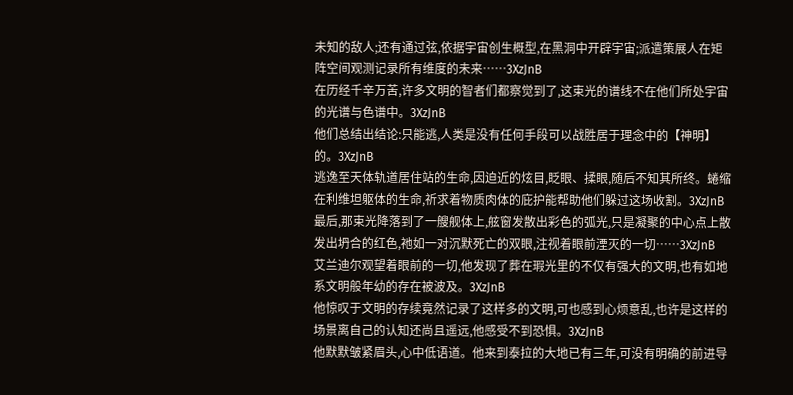未知的敌人;还有通过弦,依据宇宙创生概型,在黑洞中开辟宇宙;派遣策展人在矩阵空间观测记录所有维度的未来……3XzJnB
在历经千辛万苦,许多文明的智者们都察觉到了,这束光的谱线不在他们所处宇宙的光谱与色谱中。3XzJnB
他们总结出结论:只能逃,人类是没有任何手段可以战胜居于理念中的【神明】的。3XzJnB
逃逸至天体轨道居住站的生命,因迫近的炫目,眨眼、揉眼,随后不知其所终。蜷缩在利维坦躯体的生命,祈求着物质肉体的庇护能帮助他们躲过这场收割。3XzJnB
最后,那束光降落到了一艘舰体上,舷窗发散出彩色的弧光,只是凝聚的中心点上散发出坍合的红色,祂如一对沉默死亡的双眼,注视着眼前湮灭的一切……3XzJnB
艾兰迪尔观望着眼前的一切,他发现了葬在瑕光里的不仅有强大的文明,也有如地系文明般年幼的存在被波及。3XzJnB
他惊叹于文明的存续竟然记录了这样多的文明,可也感到心烦意乱,也许是这样的场景离自己的认知还尚且遥远,他感受不到恐惧。3XzJnB
他默默皱紧眉头,心中低语道。他来到泰拉的大地已有三年,可没有明确的前进导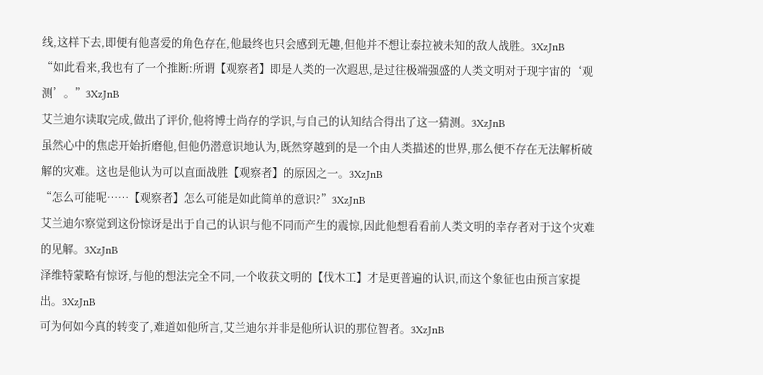线,这样下去,即便有他喜爱的角色存在,他最终也只会感到无趣,但他并不想让泰拉被未知的敌人战胜。3XzJnB
“如此看来,我也有了一个推断:所谓【观察者】即是人类的一次遐思,是过往极端强盛的人类文明对于现宇宙的‘观测’。”3XzJnB
艾兰迪尔读取完成,做出了评价,他将博士尚存的学识,与自己的认知结合得出了这一猜测。3XzJnB
虽然心中的焦虑开始折磨他,但他仍潜意识地认为,既然穿越到的是一个由人类描述的世界,那么便不存在无法解析破解的灾难。这也是他认为可以直面战胜【观察者】的原因之一。3XzJnB
“怎么可能呢……【观察者】怎么可能是如此简单的意识?”3XzJnB
艾兰迪尔察觉到这份惊讶是出于自己的认识与他不同而产生的震惊,因此他想看看前人类文明的幸存者对于这个灾难的见解。3XzJnB
泽维特蒙略有惊讶,与他的想法完全不同,一个收获文明的【伐木工】才是更普遍的认识,而这个象征也由预言家提出。3XzJnB
可为何如今真的转变了,难道如他所言,艾兰迪尔并非是他所认识的那位智者。3XzJnB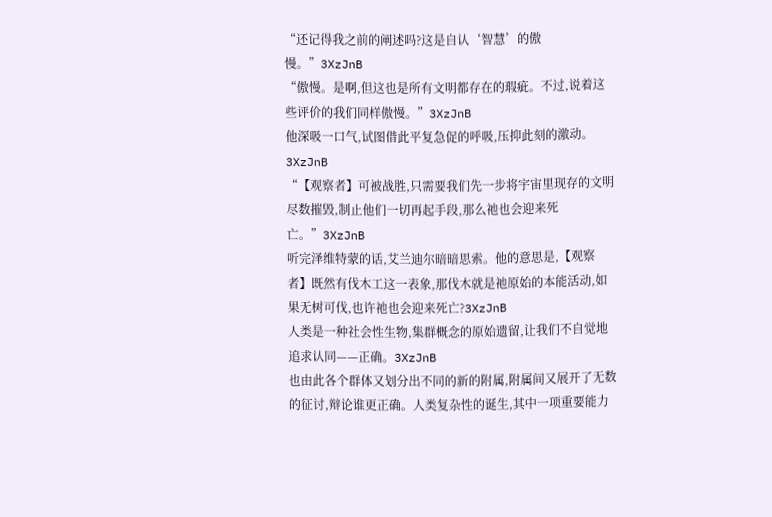“还记得我之前的阐述吗?这是自认‘智慧’的傲慢。”3XzJnB
“傲慢。是啊,但这也是所有文明都存在的瑕疵。不过,说着这些评价的我们同样傲慢。”3XzJnB
他深吸一口气,试图借此平复急促的呼吸,压抑此刻的激动。3XzJnB
“【观察者】可被战胜,只需要我们先一步将宇宙里现存的文明尽数摧毁,制止他们一切再起手段,那么祂也会迎来死亡。”3XzJnB
听完泽维特蒙的话,艾兰迪尔暗暗思索。他的意思是,【观察者】既然有伐木工这一表象,那伐木就是祂原始的本能活动,如果无树可伐,也许祂也会迎来死亡?3XzJnB
人类是一种社会性生物,集群概念的原始遗留,让我们不自觉地追求认同——正确。3XzJnB
也由此各个群体又划分出不同的新的附属,附属间又展开了无数的征讨,辩论谁更正确。人类复杂性的诞生,其中一项重要能力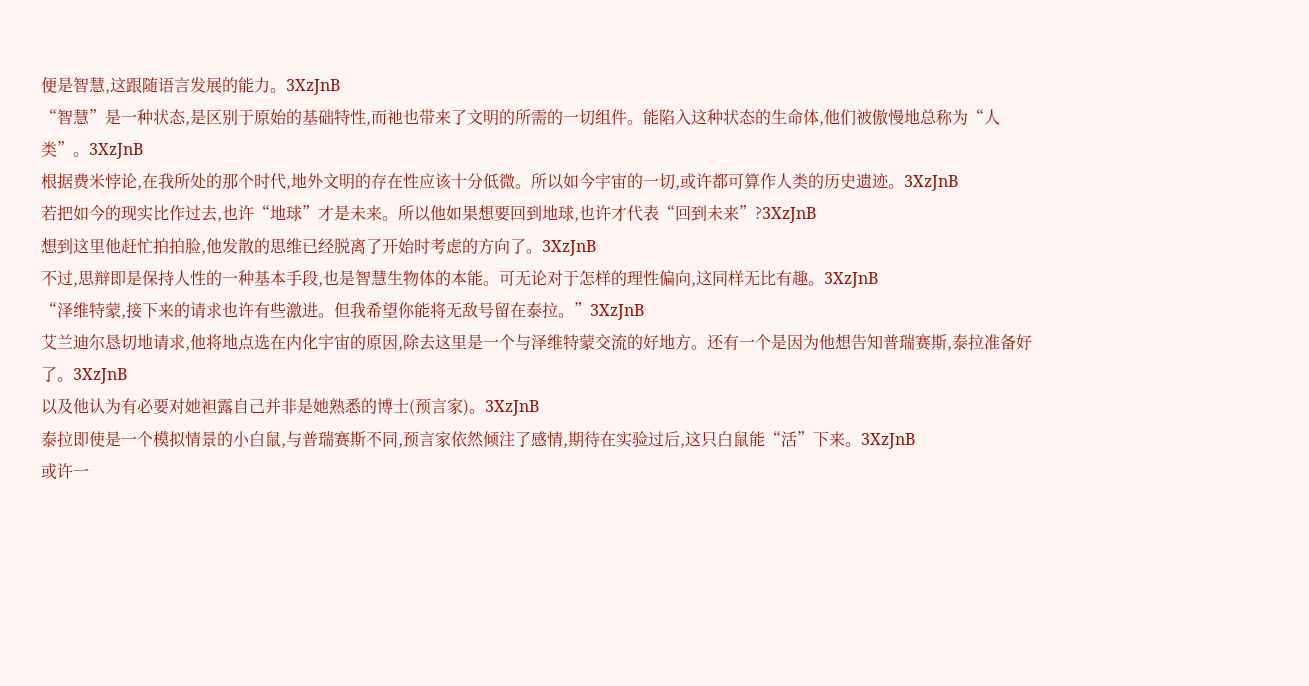便是智慧,这跟随语言发展的能力。3XzJnB
“智慧”是一种状态,是区别于原始的基础特性,而祂也带来了文明的所需的一切组件。能陷入这种状态的生命体,他们被傲慢地总称为“人类”。3XzJnB
根据费米悖论,在我所处的那个时代,地外文明的存在性应该十分低微。所以如今宇宙的一切,或许都可算作人类的历史遗迹。3XzJnB
若把如今的现实比作过去,也许“地球”才是未来。所以他如果想要回到地球,也许才代表“回到未来”?3XzJnB
想到这里他赶忙拍拍脸,他发散的思维已经脱离了开始时考虑的方向了。3XzJnB
不过,思辩即是保持人性的一种基本手段,也是智慧生物体的本能。可无论对于怎样的理性偏向,这同样无比有趣。3XzJnB
“泽维特蒙,接下来的请求也许有些激进。但我希望你能将无敌号留在泰拉。”3XzJnB
艾兰迪尔恳切地请求,他将地点选在内化宇宙的原因,除去这里是一个与泽维特蒙交流的好地方。还有一个是因为他想告知普瑞赛斯,泰拉准备好了。3XzJnB
以及他认为有必要对她袒露自己并非是她熟悉的博士(预言家)。3XzJnB
泰拉即使是一个模拟情景的小白鼠,与普瑞赛斯不同,预言家依然倾注了感情,期待在实验过后,这只白鼠能“活”下来。3XzJnB
或许一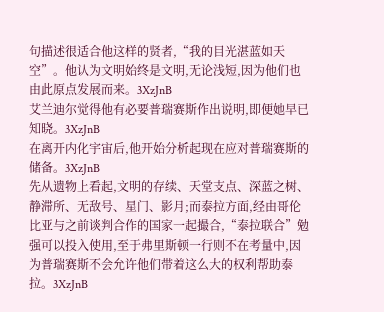句描述很适合他这样的贤者,“我的目光湛蓝如天空”。他认为文明始终是文明,无论浅短,因为他们也由此原点发展而来。3XzJnB
艾兰迪尔觉得他有必要普瑞赛斯作出说明,即便她早已知晓。3XzJnB
在离开内化宇宙后,他开始分析起现在应对普瑞赛斯的储备。3XzJnB
先从遗物上看起,文明的存续、天堂支点、深蓝之树、静滞所、无敌号、星门、影月;而泰拉方面,经由哥伦比亚与之前谈判合作的国家一起撮合,“泰拉联合”勉强可以投入使用,至于弗里斯顿一行则不在考量中,因为普瑞赛斯不会允许他们带着这么大的权利帮助泰拉。3XzJnB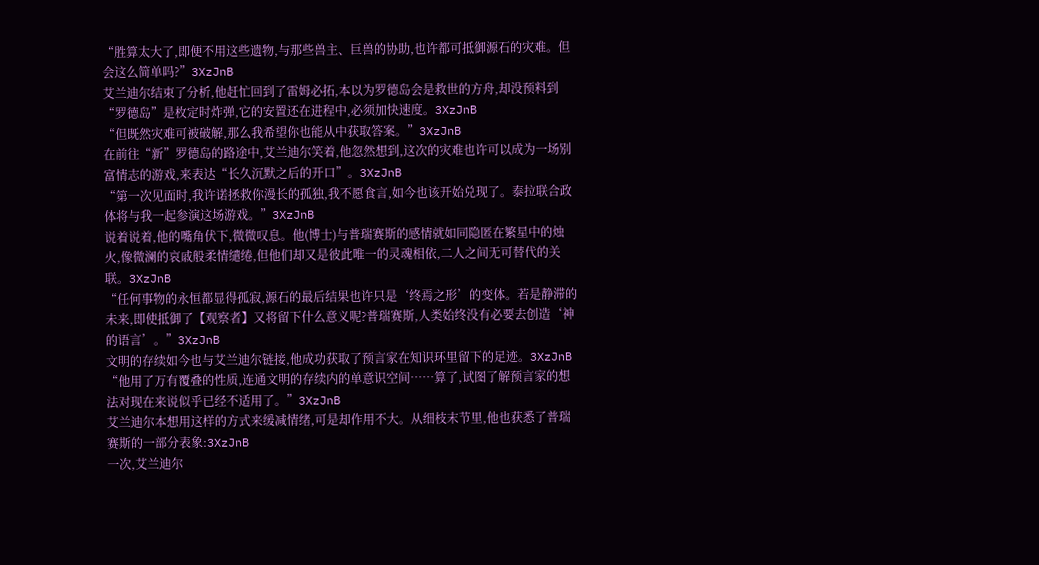“胜算太大了,即便不用这些遗物,与那些兽主、巨兽的协助,也许都可抵御源石的灾难。但会这么简单吗?”3XzJnB
艾兰迪尔结束了分析,他赶忙回到了雷姆必拓,本以为罗德岛会是救世的方舟,却没预料到“罗德岛”是枚定时炸弹,它的安置还在进程中,必须加快速度。3XzJnB
“但既然灾难可被破解,那么我希望你也能从中获取答案。”3XzJnB
在前往“新”罗德岛的路途中,艾兰迪尔笑着,他忽然想到,这次的灾难也许可以成为一场别富情志的游戏,来表达“长久沉默之后的开口”。3XzJnB
“第一次见面时,我许诺拯救你漫长的孤独,我不愿食言,如今也该开始兑现了。泰拉联合政体将与我一起参演这场游戏。”3XzJnB
说着说着,他的嘴角伏下,微微叹息。他(博士)与普瑞赛斯的感情就如同隐匿在繁星中的烛火,像微澜的哀戚般柔情缱绻,但他们却又是彼此唯一的灵魂相依,二人之间无可替代的关联。3XzJnB
“任何事物的永恒都显得孤寂,源石的最后结果也许只是‘终焉之形’的变体。若是静滞的未来,即使抵御了【观察者】又将留下什么意义呢?普瑞赛斯,人类始终没有必要去创造‘神的语言’。”3XzJnB
文明的存续如今也与艾兰迪尔链接,他成功获取了预言家在知识环里留下的足迹。3XzJnB
“他用了万有覆叠的性质,连通文明的存续内的单意识空间……算了,试图了解预言家的想法对现在来说似乎已经不适用了。”3XzJnB
艾兰迪尔本想用这样的方式来缓减情绪,可是却作用不大。从细枝末节里,他也获悉了普瑞赛斯的一部分表象:3XzJnB
一次,艾兰迪尔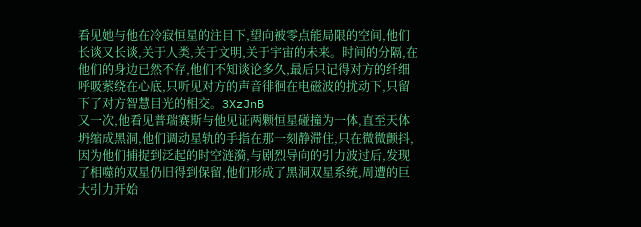看见她与他在冷寂恒星的注目下,望向被零点能局限的空间,他们长谈又长谈,关于人类,关于文明,关于宇宙的未来。时间的分隔,在他们的身边已然不存,他们不知谈论多久,最后只记得对方的纤细呼吸萦绕在心底,只听见对方的声音徘徊在电磁波的扰动下,只留下了对方智慧目光的相交。3XzJnB
又一次,他看见普瑞赛斯与他见证两颗恒星碰撞为一体,直至天体坍缩成黑洞,他们调动星轨的手指在那一刻静滞住,只在微微颤抖,因为他们捕捉到泛起的时空涟漪,与剧烈导向的引力波过后,发现了相噬的双星仍旧得到保留,他们形成了黑洞双星系统,周遭的巨大引力开始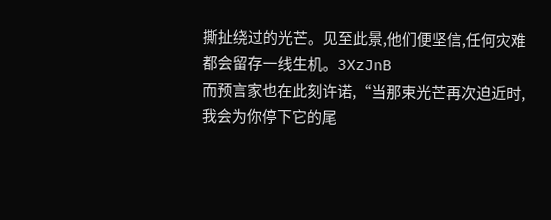撕扯绕过的光芒。见至此景,他们便坚信,任何灾难都会留存一线生机。3XzJnB
而预言家也在此刻许诺,“当那束光芒再次迫近时,我会为你停下它的尾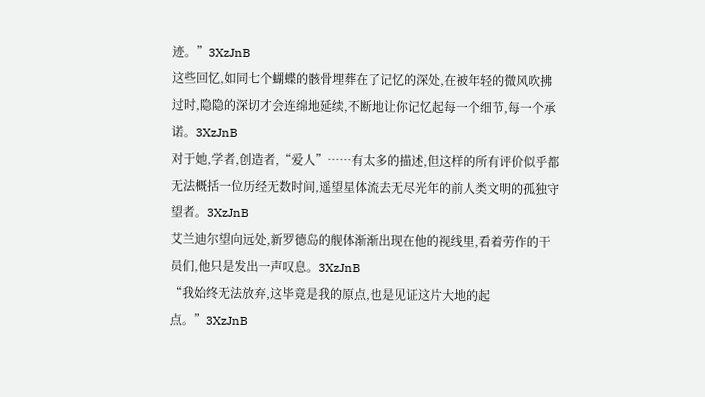迹。”3XzJnB
这些回忆,如同七个蝴蝶的骸骨埋葬在了记忆的深处,在被年轻的微风吹拂过时,隐隐的深切才会连绵地延续,不断地让你记忆起每一个细节,每一个承诺。3XzJnB
对于她,学者,创造者,“爱人”……有太多的描述,但这样的所有评价似乎都无法概括一位历经无数时间,遥望星体流去无尽光年的前人类文明的孤独守望者。3XzJnB
艾兰迪尔望向远处,新罗德岛的舰体渐渐出现在他的视线里,看着劳作的干员们,他只是发出一声叹息。3XzJnB
“我始终无法放弃,这毕竟是我的原点,也是见证这片大地的起点。”3XzJnB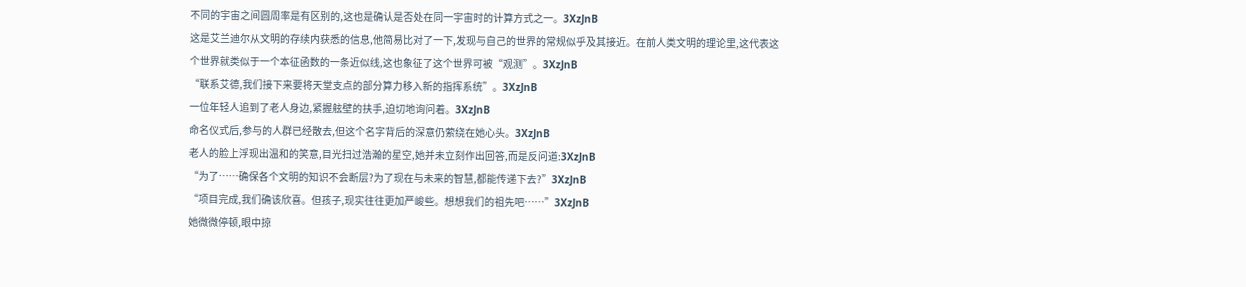不同的宇宙之间圆周率是有区别的,这也是确认是否处在同一宇宙时的计算方式之一。3XzJnB
这是艾兰迪尔从文明的存续内获悉的信息,他简易比对了一下,发现与自己的世界的常规似乎及其接近。在前人类文明的理论里,这代表这个世界就类似于一个本征函数的一条近似线,这也象征了这个世界可被“观测”。3XzJnB
“联系艾德,我们接下来要将天堂支点的部分算力移入新的指挥系统”。3XzJnB
一位年轻人追到了老人身边,紧握舷壁的扶手,迫切地询问着。3XzJnB
命名仪式后,参与的人群已经散去,但这个名字背后的深意仍萦绕在她心头。3XzJnB
老人的脸上浮现出温和的笑意,目光扫过浩瀚的星空,她并未立刻作出回答,而是反问道:3XzJnB
“为了……确保各个文明的知识不会断层?为了现在与未来的智慧,都能传递下去?”3XzJnB
“项目完成,我们确该欣喜。但孩子,现实往往更加严峻些。想想我们的祖先吧……”3XzJnB
她微微停顿,眼中掠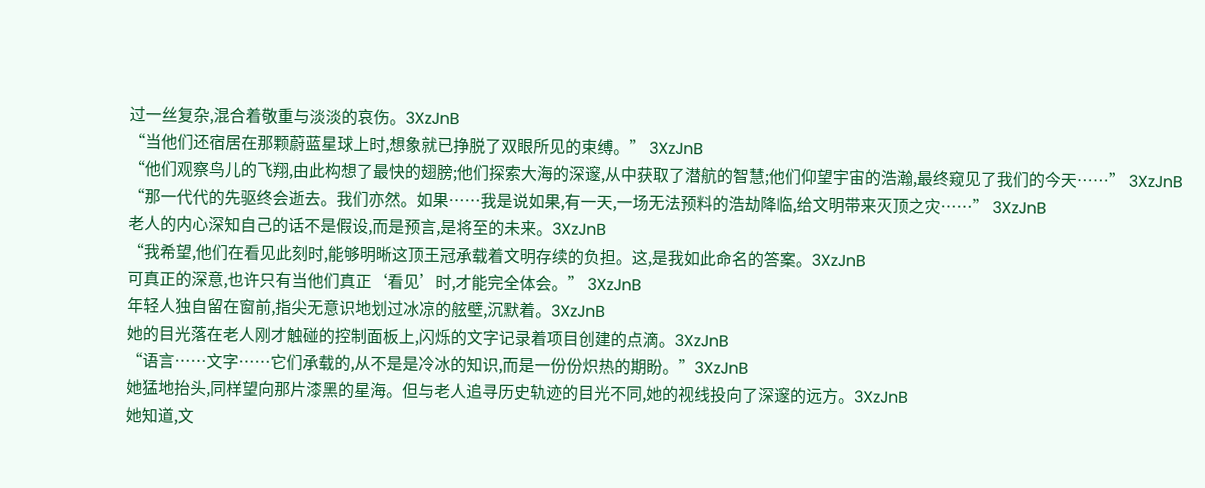过一丝复杂,混合着敬重与淡淡的哀伤。3XzJnB
“当他们还宿居在那颗蔚蓝星球上时,想象就已挣脱了双眼所见的束缚。” 3XzJnB
“他们观察鸟儿的飞翔,由此构想了最快的翅膀;他们探索大海的深邃,从中获取了潜航的智慧;他们仰望宇宙的浩瀚,最终窥见了我们的今天……” 3XzJnB
“那一代代的先驱终会逝去。我们亦然。如果……我是说如果,有一天,一场无法预料的浩劫降临,给文明带来灭顶之灾……” 3XzJnB
老人的内心深知自己的话不是假设,而是预言,是将至的未来。3XzJnB
“我希望,他们在看见此刻时,能够明晰这顶王冠承载着文明存续的负担。这,是我如此命名的答案。3XzJnB
可真正的深意,也许只有当他们真正‘看见’时,才能完全体会。” 3XzJnB
年轻人独自留在窗前,指尖无意识地划过冰凉的舷壁,沉默着。3XzJnB
她的目光落在老人刚才触碰的控制面板上,闪烁的文字记录着项目创建的点滴。3XzJnB
“语言……文字……它们承载的,从不是是冷冰的知识,而是一份份炽热的期盼。”3XzJnB
她猛地抬头,同样望向那片漆黑的星海。但与老人追寻历史轨迹的目光不同,她的视线投向了深邃的远方。3XzJnB
她知道,文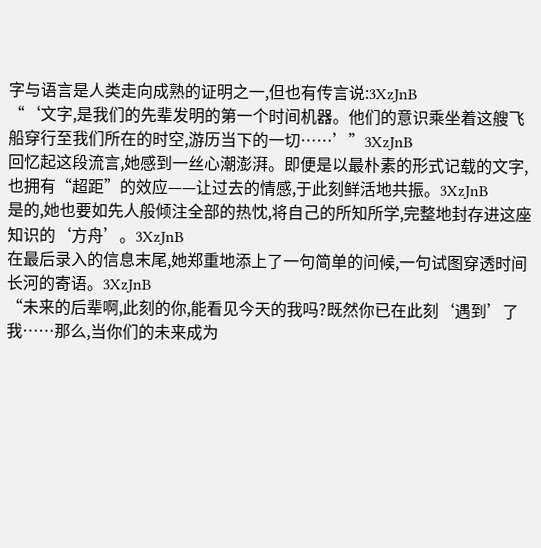字与语言是人类走向成熟的证明之一,但也有传言说:3XzJnB
“‘文字,是我们的先辈发明的第一个时间机器。他们的意识乘坐着这艘飞船穿行至我们所在的时空,游历当下的一切……’”3XzJnB
回忆起这段流言,她感到一丝心潮澎湃。即便是以最朴素的形式记载的文字,也拥有“超距”的效应——让过去的情感,于此刻鲜活地共振。3XzJnB
是的,她也要如先人般倾注全部的热忱,将自己的所知所学,完整地封存进这座知识的‘方舟’。3XzJnB
在最后录入的信息末尾,她郑重地添上了一句简单的问候,一句试图穿透时间长河的寄语。3XzJnB
“未来的后辈啊,此刻的你,能看见今天的我吗?既然你已在此刻‘遇到’了我……那么,当你们的未来成为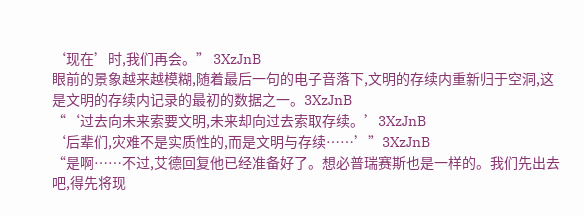‘现在’时,我们再会。” 3XzJnB
眼前的景象越来越模糊,随着最后一句的电子音落下,文明的存续内重新归于空洞,这是文明的存续内记录的最初的数据之一。3XzJnB
“‘过去向未来索要文明,未来却向过去索取存续。’3XzJnB
‘后辈们,灾难不是实质性的,而是文明与存续……’”3XzJnB
“是啊……不过,艾德回复他已经准备好了。想必普瑞赛斯也是一样的。我们先出去吧,得先将现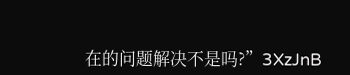在的问题解决不是吗?”3XzJnB